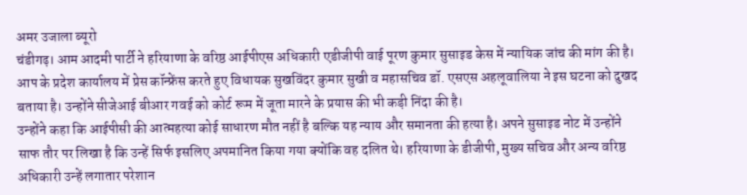अमर उजाला ब्यूरो
चंडीगढ़। आम आदमी पार्टी ने हरियाणा के वरिष्ठ आईपीएस अधिकारी एडीजीपी वाई पूरण कुमार सुसाइड केस में न्यायिक जांच की मांग की है। आप के प्रदेश कार्यालय में प्रेस कॉन्फ्रेंस करते हुए विधायक सुखविंदर कुमार सुखी व महासचिव डॉ. एसएस अहलूवालिया ने इस घटना को दुखद बताया है। उन्होंने सीजेआई बीआर गवई को कोर्ट रूम में जूता मारने के प्रयास की भी कड़ी निंदा की है।
उन्होंने कहा कि आईपीसी की आत्महत्या कोई साधारण मौत नहीं है बल्कि यह न्याय और समानता की हत्या है। अपने सुसाइड नोट में उन्होंने साफ तौर पर लिखा है कि उन्हें सिर्फ इसलिए अपमानित किया गया क्योंकि वह दलित थे। हरियाणा के डीजीपी, मुख्य सचिव और अन्य वरिष्ठ अधिकारी उन्हें लगातार परेशान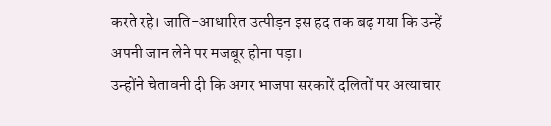करते रहे। जाति-आधारित उत्पीड़न इस हद तक बढ़ गया कि उन्हें अपनी जान लेने पर मजबूर होना पड़ा।
उन्होंने चेतावनी दी कि अगर भाजपा सरकारें दलितों पर अत्याचार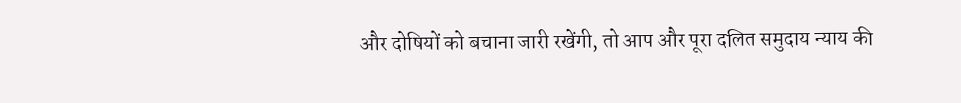और दोषियों को बचाना जारी रखेंगी, तो आप और पूरा दलित समुदाय न्याय की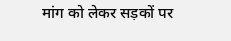मांग को लेकर सड़कों पर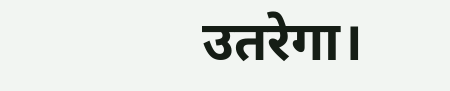उतरेगा।